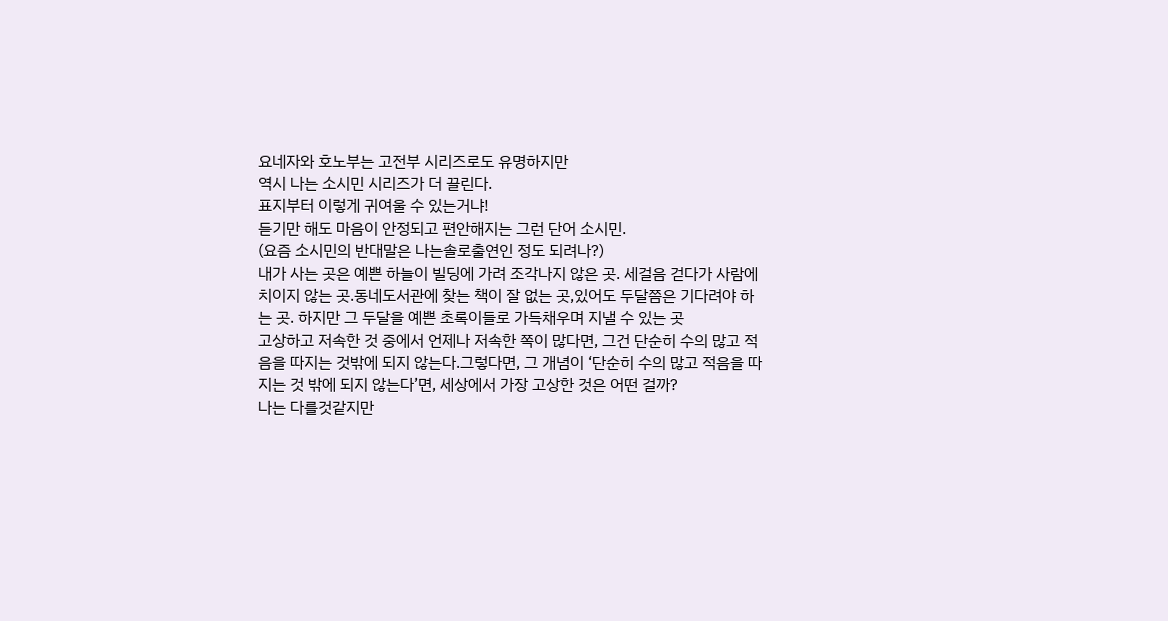요네자와 호노부는 고전부 시리즈로도 유명하지만
역시 나는 소시민 시리즈가 더 끌린다.
표지부터 이렇게 귀여울 수 있는거냐!
듣기만 해도 마음이 안정되고 편안해지는 그런 단어 소시민.
(요즘 소시민의 반대말은 나는솔로출연인 정도 되려나?)
내가 사는 곳은 예쁜 하늘이 빌딩에 가려 조각나지 않은 곳. 세걸음 걷다가 사람에 치이지 않는 곳.동네도서관에 찾는 책이 잘 없는 곳,있어도 두달쯤은 기다려야 하는 곳. 하지만 그 두달을 예쁜 초록이들로 가득채우며 지낼 수 있는 곳
고상하고 저속한 것 중에서 언제나 저속한 쪽이 많다면, 그건 단순히 수의 많고 적음을 따지는 것밖에 되지 않는다.그렇다면, 그 개념이 ‘단순히 수의 많고 적음을 따지는 것 밖에 되지 않는다’면, 세상에서 가장 고상한 것은 어떤 걸까?
나는 다를것같지만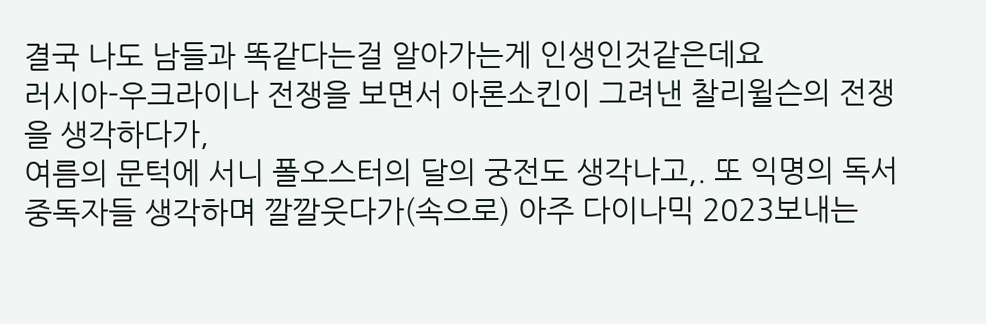결국 나도 남들과 똑같다는걸 알아가는게 인생인것같은데요
러시아-우크라이나 전쟁을 보면서 아론소킨이 그려낸 찰리윌슨의 전쟁을 생각하다가,
여름의 문턱에 서니 폴오스터의 달의 궁전도 생각나고,. 또 익명의 독서중독자들 생각하며 깔깔웃다가(속으로) 아주 다이나믹 2023보내는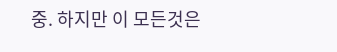중. 하지만 이 모든것은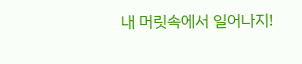내 머릿속에서 일어나지!